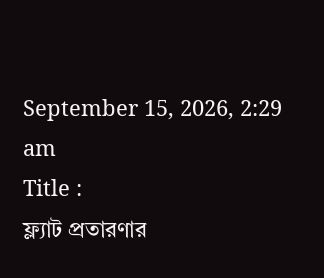September 15, 2026, 2:29 am
Title :
ফ্ল্যাট প্রতারণার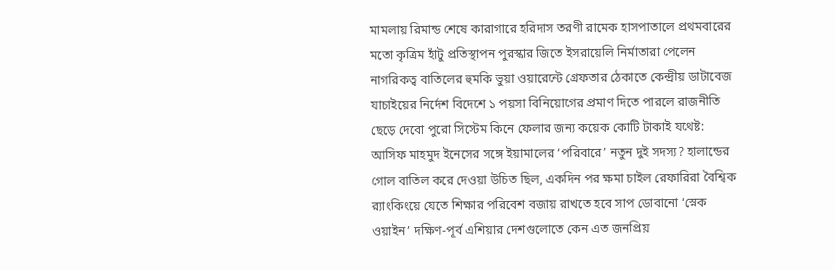মামলায় রিমান্ড শেষে কারাগারে হরিদাস তরণী রামেক হাসপাতালে প্রথমবারের মতো কৃত্রিম হাঁটু প্রতিস্থাপন পুরস্কার জিতে ইসরায়েলি নির্মাতারা পেলেন নাগরিকত্ব বাতিলের হুমকি ভুয়া ওয়ারেন্টে গ্রেফতার ঠেকাতে কেন্দ্রীয় ডাটাবেজ যাচাইয়ের নির্দেশ বিদেশে ১ পয়সা বিনিয়োগের প্রমাণ দিতে পারলে রাজনীতি ছেড়ে দেবো পুরো সিস্টেম কিনে ফেলার জন্য কয়েক কোটি টাকাই যথেষ্ট: আসিফ মাহমুদ ইনেসের সঙ্গে ইয়ামালের ‘পরিবারে’ নতুন দুই সদস্য? হালান্ডের গোল বাতিল করে দেওয়া উচিত ছিল, একদিন পর ক্ষমা চাইল রেফারিরা বৈশ্বিক র‍্যাংকিংয়ে যেতে শিক্ষার পরিবেশ বজায় রাখতে হবে সাপ ডোবানো ‘স্নেক ওয়াইন’ দক্ষিণ-পূর্ব এশিয়ার দেশগুলোতে কেন এত জনপ্রিয়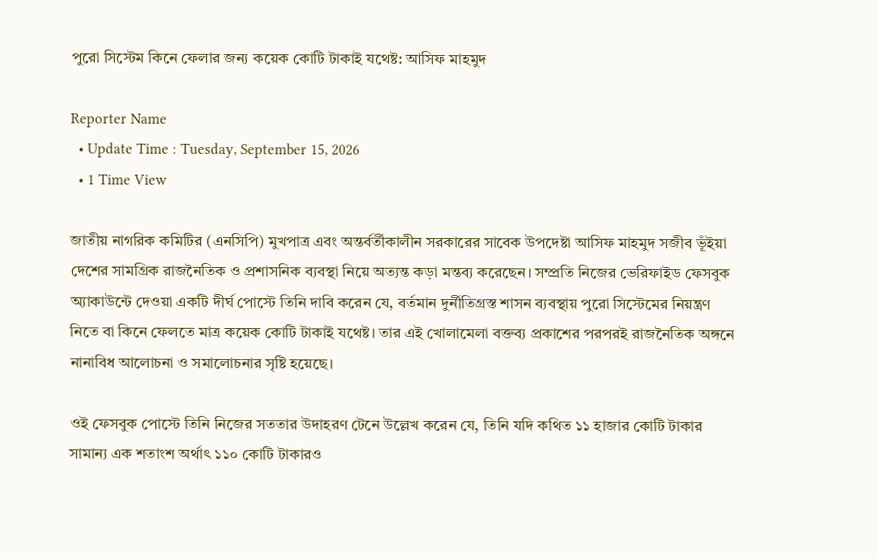পুরো সিস্টেম কিনে ফেলার জন্য কয়েক কোটি টাকাই যথেষ্ট: আসিফ মাহমুদ

Reporter Name
  • Update Time : Tuesday, September 15, 2026
  • 1 Time View

জাতীয় নাগরিক কমিটির (এনসিপি) মুখপাত্র এবং অন্তর্বর্তীকালীন সরকারের সাবেক উপদেষ্টা আসিফ মাহমুদ সজীব ভূঁইয়া দেশের সামগ্রিক রাজনৈতিক ও প্রশাসনিক ব্যবস্থা নিয়ে অত্যন্ত কড়া মন্তব্য করেছেন। সম্প্রতি নিজের ভেরিফাইড ফেসবুক অ্যাকাউন্টে দেওয়া একটি দীর্ঘ পোস্টে তিনি দাবি করেন যে, বর্তমান দুর্নীতিগ্রস্ত শাসন ব্যবস্থায় পুরো সিস্টেমের নিয়ন্ত্রণ নিতে বা কিনে ফেলতে মাত্র কয়েক কোটি টাকাই যথেষ্ট। তার এই খোলামেলা বক্তব্য প্রকাশের পরপরই রাজনৈতিক অঙ্গনে নানাবিধ আলোচনা ও সমালোচনার সৃষ্টি হয়েছে।

ওই ফেসবুক পোস্টে তিনি নিজের সততার উদাহরণ টেনে উল্লেখ করেন যে, তিনি যদি কথিত ১১ হাজার কোটি টাকার সামান্য এক শতাংশ অর্থাৎ ১১০ কোটি টাকারও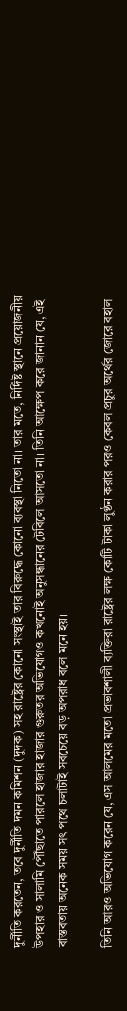দুর্নীতি করতেন, তবে দুর্নীতি দমন কমিশন (দুদক) সহ রাষ্ট্রের কোনো সংস্থাই তার বিরুদ্ধে কোনো ব্যবস্থা নিতো না। তার মতে, নির্দিষ্ট স্থানে প্রয়োজনীয় উপহার ও সালামি পৌঁছাতে পারলে হাজার হাজার গুরুতর অভিযোগও কখনোই অনুসন্ধানের টেবিলে আসতো না। তিনি আক্ষেপ করে জানান যে, এই বাস্তবতায় অনেক সময় সৎ পথে চলাটাই সবচেয়ে বড় অপরাধ বলে মনে হয়।

তিনি আরও অভিযোগ করেন যে, এস আলমের মতো প্রভাবশালী ব্যক্তিরা রাষ্ট্রের লক্ষ কোটি টাকা লুণ্ঠন করার পরও কেবল প্রচুর অর্থের জোরে বহাল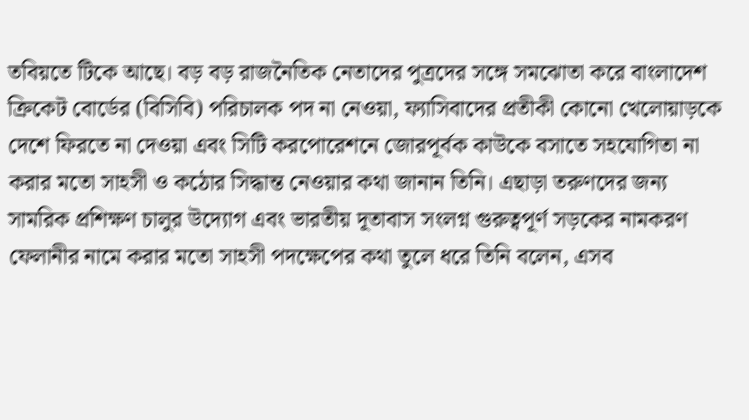তবিয়তে টিকে আছে। বড় বড় রাজনৈতিক নেতাদের পুত্রদের সঙ্গে সমঝোতা করে বাংলাদেশ ক্রিকেট বোর্ডের (বিসিবি) পরিচালক পদ না নেওয়া, ফ্যাসিবাদের প্রতীকী কোনো খেলোয়াড়কে দেশে ফিরতে না দেওয়া এবং সিটি করপোরেশনে জোরপূর্বক কাউকে বসাতে সহযোগিতা না করার মতো সাহসী ও কঠোর সিদ্ধান্ত নেওয়ার কথা জানান তিনি। এছাড়া তরুণদের জন্য সামরিক প্রশিক্ষণ চালুর উদ্যোগ এবং ভারতীয় দূতাবাস সংলগ্ন গুরুত্বপূর্ণ সড়কের নামকরণ ফেলানীর নামে করার মতো সাহসী পদক্ষেপের কথা তুলে ধরে তিনি বলেন, এসব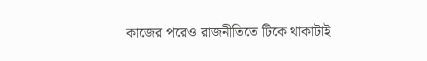কাজের পরেও রাজনীতিতে টিকে থাকাটাই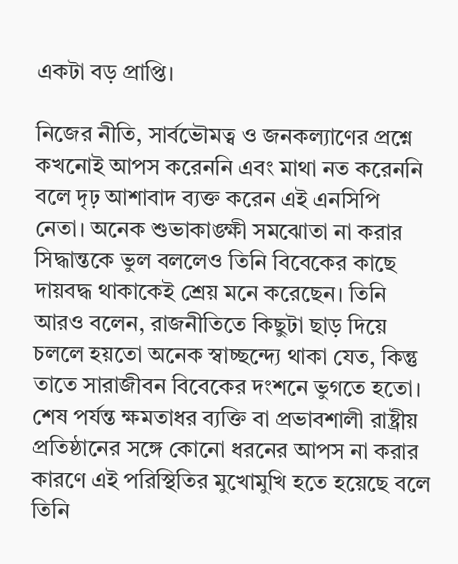একটা বড় প্রাপ্তি।

নিজের নীতি, সার্বভৌমত্ব ও জনকল্যাণের প্রশ্নে কখনোই আপস করেননি এবং মাথা নত করেননি বলে দৃঢ় আশাবাদ ব্যক্ত করেন এই এনসিপি নেতা। অনেক শুভাকাঙ্ক্ষী সমঝোতা না করার সিদ্ধান্তকে ভুল বললেও তিনি বিবেকের কাছে দায়বদ্ধ থাকাকেই শ্রেয় মনে করেছেন। তিনি আরও বলেন, রাজনীতিতে কিছুটা ছাড় দিয়ে চললে হয়তো অনেক স্বাচ্ছন্দ্যে থাকা যেত, কিন্তু তাতে সারাজীবন বিবেকের দংশনে ভুগতে হতো। শেষ পর্যন্ত ক্ষমতাধর ব্যক্তি বা প্রভাবশালী রাষ্ট্রীয় প্রতিষ্ঠানের সঙ্গে কোনো ধরনের আপস না করার কারণে এই পরিস্থিতির মুখোমুখি হতে হয়েছে বলে তিনি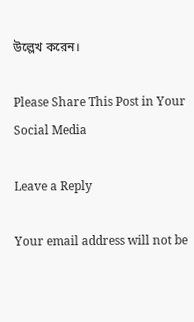উল্লেখ করেন।

Please Share This Post in Your Social Media

Leave a Reply

Your email address will not be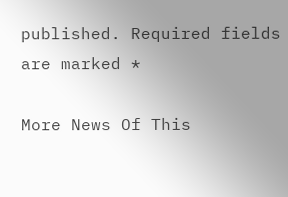published. Required fields are marked *

More News Of This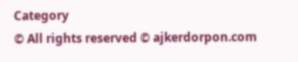Category
© All rights reserved © ajkerdorpon.com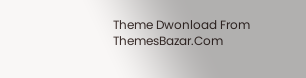Theme Dwonload From ThemesBazar.Com